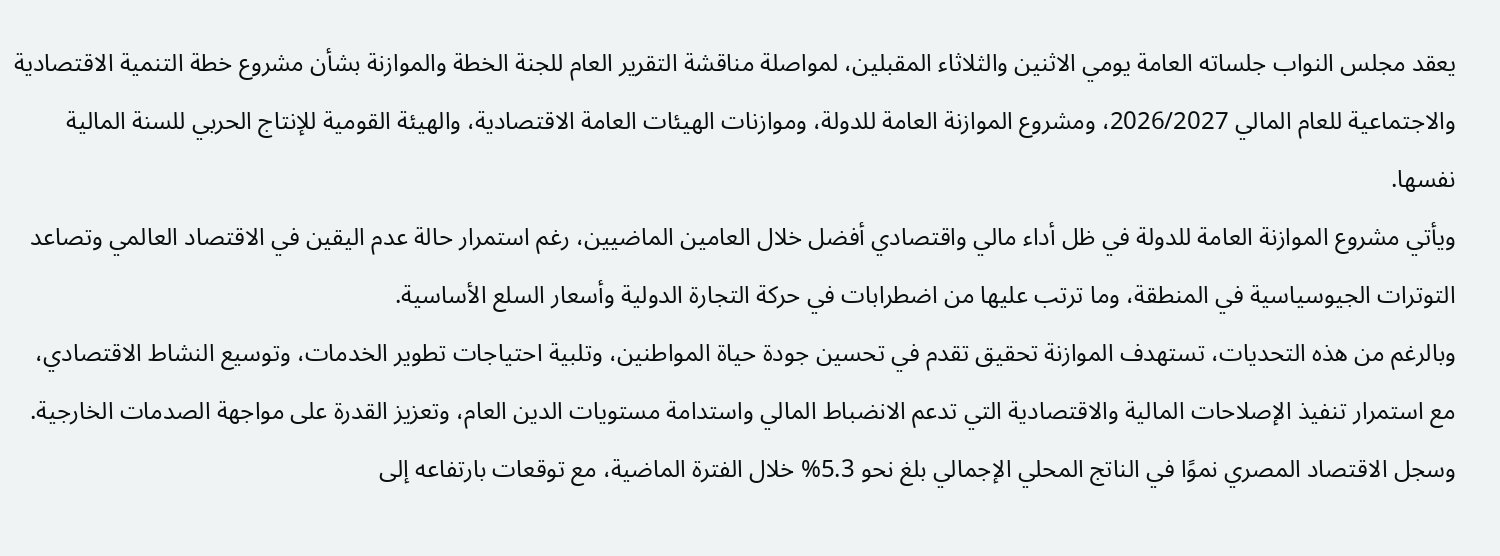يعقد مجلس النواب جلساته العامة يومي الاثنين والثلاثاء المقبلين، لمواصلة مناقشة التقرير العام للجنة الخطة والموازنة بشأن مشروع خطة التنمية الاقتصادية والاجتماعية للعام المالي 2026/2027، ومشروع الموازنة العامة للدولة، وموازنات الهيئات العامة الاقتصادية، والهيئة القومية للإنتاج الحربي للسنة المالية نفسها.
ويأتي مشروع الموازنة العامة للدولة في ظل أداء مالي واقتصادي أفضل خلال العامين الماضيين، رغم استمرار حالة عدم اليقين في الاقتصاد العالمي وتصاعد التوترات الجيوسياسية في المنطقة، وما ترتب عليها من اضطرابات في حركة التجارة الدولية وأسعار السلع الأساسية.
وبالرغم من هذه التحديات، تستهدف الموازنة تحقيق تقدم في تحسين جودة حياة المواطنين، وتلبية احتياجات تطوير الخدمات، وتوسيع النشاط الاقتصادي، مع استمرار تنفيذ الإصلاحات المالية والاقتصادية التي تدعم الانضباط المالي واستدامة مستويات الدين العام، وتعزيز القدرة على مواجهة الصدمات الخارجية.
وسجل الاقتصاد المصري نموًا في الناتج المحلي الإجمالي بلغ نحو 5.3% خلال الفترة الماضية، مع توقعات بارتفاعه إلى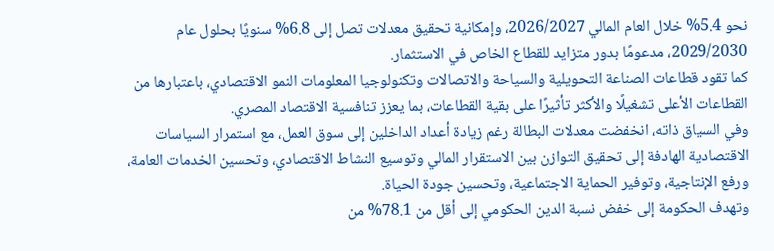نحو 5.4% خلال العام المالي 2026/2027، وإمكانية تحقيق معدلات تصل إلى 6.8% سنويًا بحلول عام 2029/2030، مدعومًا بدور متزايد للقطاع الخاص في الاستثمار.
كما تقود قطاعات الصناعة التحويلية والسياحة والاتصالات وتكنولوجيا المعلومات النمو الاقتصادي، باعتبارها من القطاعات الأعلى تشغيلًا والأكثر تأثيرًا على بقية القطاعات، بما يعزز تنافسية الاقتصاد المصري.
وفي السياق ذاته، انخفضت معدلات البطالة رغم زيادة أعداد الداخلين إلى سوق العمل، مع استمرار السياسات الاقتصادية الهادفة إلى تحقيق التوازن بين الاستقرار المالي وتوسيع النشاط الاقتصادي، وتحسين الخدمات العامة، ورفع الإنتاجية، وتوفير الحماية الاجتماعية، وتحسين جودة الحياة.
وتهدف الحكومة إلى خفض نسبة الدين الحكومي إلى أقل من 78.1% من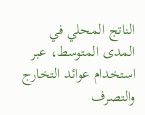الناتج المحلي في المدى المتوسط، عبر استخدام عوائد التخارج والتصرف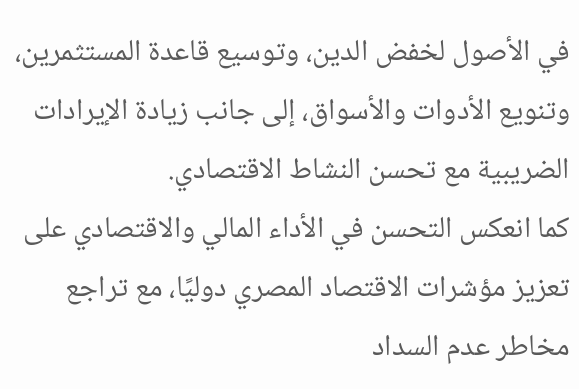في الأصول لخفض الدين، وتوسيع قاعدة المستثمرين، وتنويع الأدوات والأسواق، إلى جانب زيادة الإيرادات الضريبية مع تحسن النشاط الاقتصادي.
كما انعكس التحسن في الأداء المالي والاقتصادي على تعزيز مؤشرات الاقتصاد المصري دوليًا، مع تراجع مخاطر عدم السداد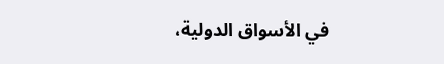في الأسواق الدولية،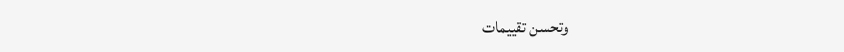وتحسن تقييمات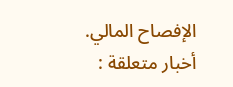الإفصاح المالي.
أخبار متعلقة :